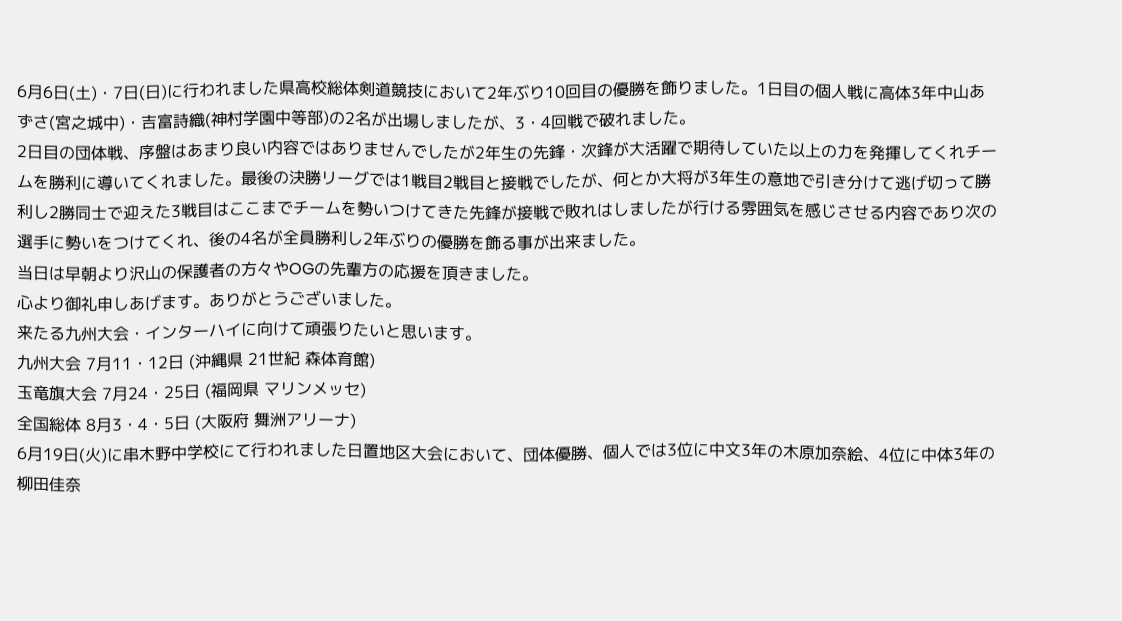6月6日(土)・7日(日)に行われました県高校総体剣道競技において2年ぶり10回目の優勝を飾りました。1日目の個人戦に高体3年中山あずさ(宮之城中)・吉富詩織(神村学園中等部)の2名が出場しましたが、3・4回戦で破れました。
2日目の団体戦、序盤はあまり良い内容ではありませんでしたが2年生の先鋒・次鋒が大活躍で期待していた以上の力を発揮してくれチームを勝利に導いてくれました。最後の決勝リーグでは1戦目2戦目と接戦でしたが、何とか大将が3年生の意地で引き分けて逃げ切って勝利し2勝同士で迎えた3戦目はここまでチームを勢いつけてきた先鋒が接戦で敗れはしましたが行ける雰囲気を感じさせる内容であり次の選手に勢いをつけてくれ、後の4名が全員勝利し2年ぶりの優勝を飾る事が出来ました。
当日は早朝より沢山の保護者の方々やOGの先輩方の応援を頂きました。
心より御礼申しあげます。ありがとうございました。
来たる九州大会・インターハイに向けて頑張りたいと思います。
九州大会 7月11・12日 (沖縄県 21世紀 森体育館)
玉竜旗大会 7月24・25日 (福岡県 マリンメッセ)
全国総体 8月3・4・5日 (大阪府 舞洲アリーナ)
6月19日(火)に串木野中学校にて行われました日置地区大会において、団体優勝、個人では3位に中文3年の木原加奈絵、4位に中体3年の柳田佳奈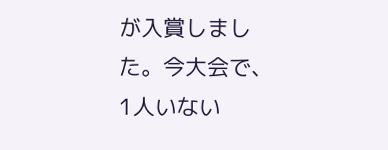が入賞しました。今大会で、1人いない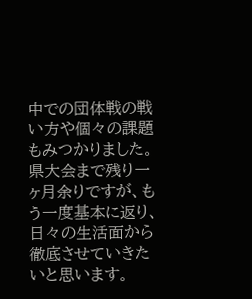中での団体戦の戦い方や個々の課題もみつかりました。県大会まで残り一ヶ月余りですが、もう一度基本に返り、日々の生活面から徹底させていきたいと思います。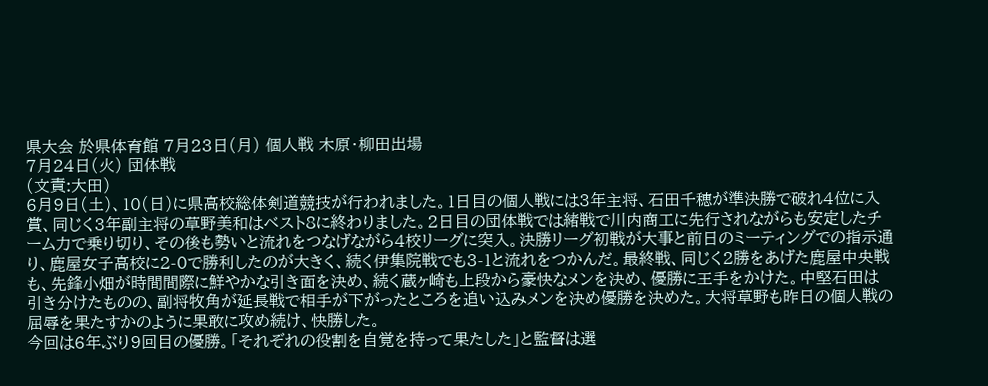県大会 於県体育館 7月23日(月) 個人戦 木原・柳田出場
7月24日(火) 団体戦
(文責:大田)
6月9日(土)、10(日)に県高校総体剣道競技が行われました。1日目の個人戦には3年主将、石田千穂が準決勝で破れ4位に入賞、同じく3年副主将の草野美和はベスト8に終わりました。2日目の団体戦では緒戦で川内商工に先行されながらも安定したチーム力で乗り切り、その後も勢いと流れをつなげながら4校リーグに突入。決勝リーグ初戦が大事と前日のミーティングでの指示通り、鹿屋女子高校に2-0で勝利したのが大きく、続く伊集院戦でも3-1と流れをつかんだ。最終戦、同じく2勝をあげた鹿屋中央戦も、先鋒小畑が時間間際に鮮やかな引き面を決め、続く蔵ヶ崎も上段から豪快なメンを決め、優勝に王手をかけた。中堅石田は引き分けたものの、副将牧角が延長戦で相手が下がったところを追い込みメンを決め優勝を決めた。大将草野も昨日の個人戦の屈辱を果たすかのように果敢に攻め続け、快勝した。
今回は6年ぶり9回目の優勝。「それぞれの役割を自覚を持って果たした」と監督は選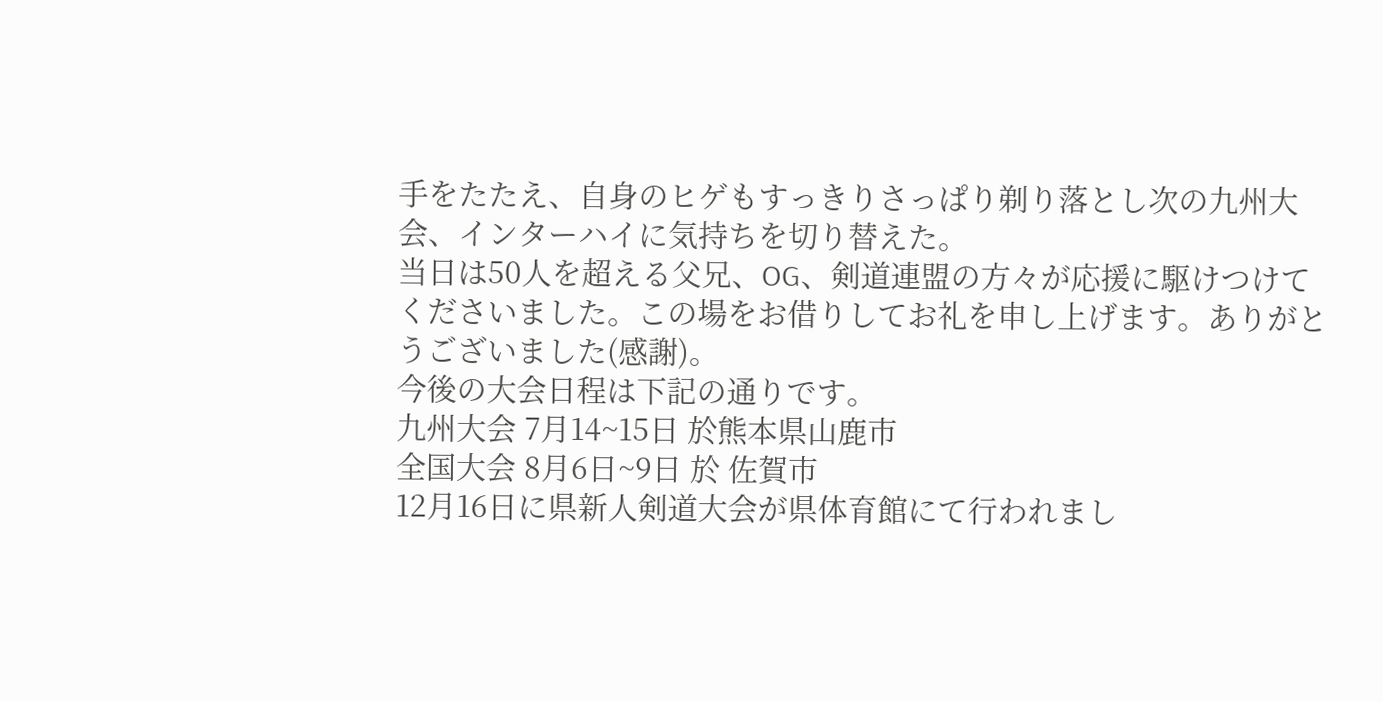手をたたえ、自身のヒゲもすっきりさっぱり剃り落とし次の九州大会、インターハイに気持ちを切り替えた。
当日は50人を超える父兄、OG、剣道連盟の方々が応援に駆けつけてくださいました。この場をお借りしてお礼を申し上げます。ありがとうございました(感謝)。
今後の大会日程は下記の通りです。
九州大会 7月14~15日 於熊本県山鹿市
全国大会 8月6日~9日 於 佐賀市
12月16日に県新人剣道大会が県体育館にて行われまし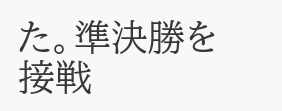た。準決勝を接戦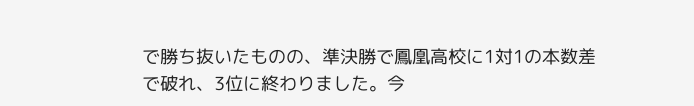で勝ち抜いたものの、準決勝で鳳凰高校に1対1の本数差で破れ、3位に終わりました。今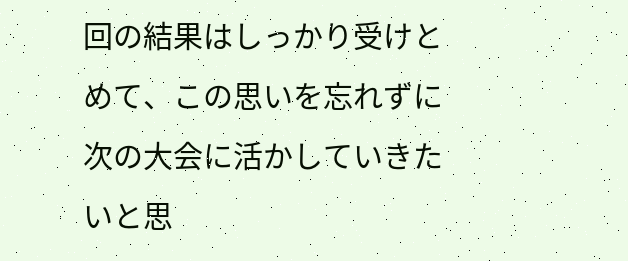回の結果はしっかり受けとめて、この思いを忘れずに次の大会に活かしていきたいと思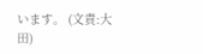います。 (文責:大田)